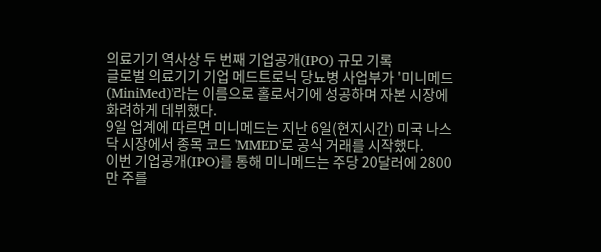의료기기 역사상 두 번째 기업공개(IPO) 규모 기록
글로벌 의료기기 기업 메드트로닉 당뇨병 사업부가 '미니메드(MiniMed)'라는 이름으로 홀로서기에 성공하며 자본 시장에 화려하게 데뷔했다.
9일 업계에 따르면 미니메드는 지난 6일(현지시간) 미국 나스닥 시장에서 종목 코드 'MMED'로 공식 거래를 시작했다.
이번 기업공개(IPO)를 통해 미니메드는 주당 20달러에 2800만 주를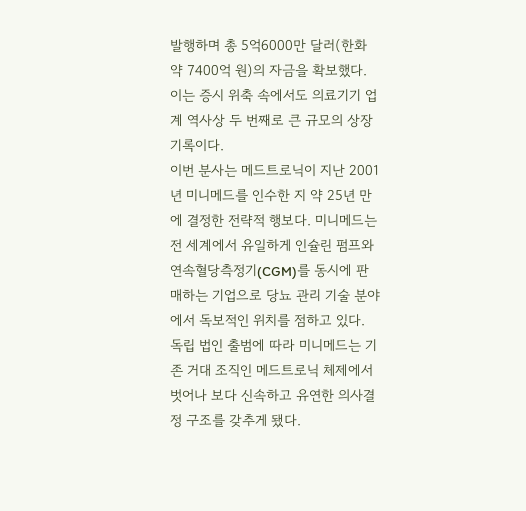발행하며 총 5억6000만 달러(한화 약 7400억 원)의 자금을 확보했다. 이는 증시 위축 속에서도 의료기기 업계 역사상 두 번째로 큰 규모의 상장 기록이다.
이번 분사는 메드트로닉이 지난 2001년 미니메드를 인수한 지 약 25년 만에 결정한 전략적 행보다. 미니메드는 전 세계에서 유일하게 인슐린 펌프와 연속혈당측정기(CGM)를 동시에 판매하는 기업으로 당뇨 관리 기술 분야에서 독보적인 위치를 점하고 있다.
독립 법인 출범에 따라 미니메드는 기존 거대 조직인 메드트로닉 체제에서 벗어나 보다 신속하고 유연한 의사결정 구조를 갖추게 됐다.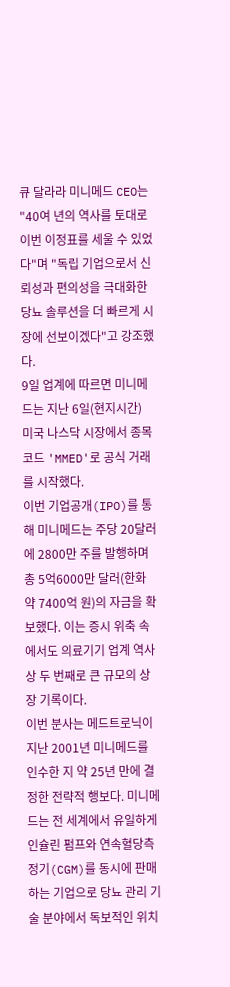큐 달라라 미니메드 CEO는 "40여 년의 역사를 토대로 이번 이정표를 세울 수 있었다"며 "독립 기업으로서 신뢰성과 편의성을 극대화한 당뇨 솔루션을 더 빠르게 시장에 선보이겠다"고 강조했다.
9일 업계에 따르면 미니메드는 지난 6일(현지시간) 미국 나스닥 시장에서 종목 코드 'MMED'로 공식 거래를 시작했다.
이번 기업공개(IPO)를 통해 미니메드는 주당 20달러에 2800만 주를 발행하며 총 5억6000만 달러(한화 약 7400억 원)의 자금을 확보했다. 이는 증시 위축 속에서도 의료기기 업계 역사상 두 번째로 큰 규모의 상장 기록이다.
이번 분사는 메드트로닉이 지난 2001년 미니메드를 인수한 지 약 25년 만에 결정한 전략적 행보다. 미니메드는 전 세계에서 유일하게 인슐린 펌프와 연속혈당측정기(CGM)를 동시에 판매하는 기업으로 당뇨 관리 기술 분야에서 독보적인 위치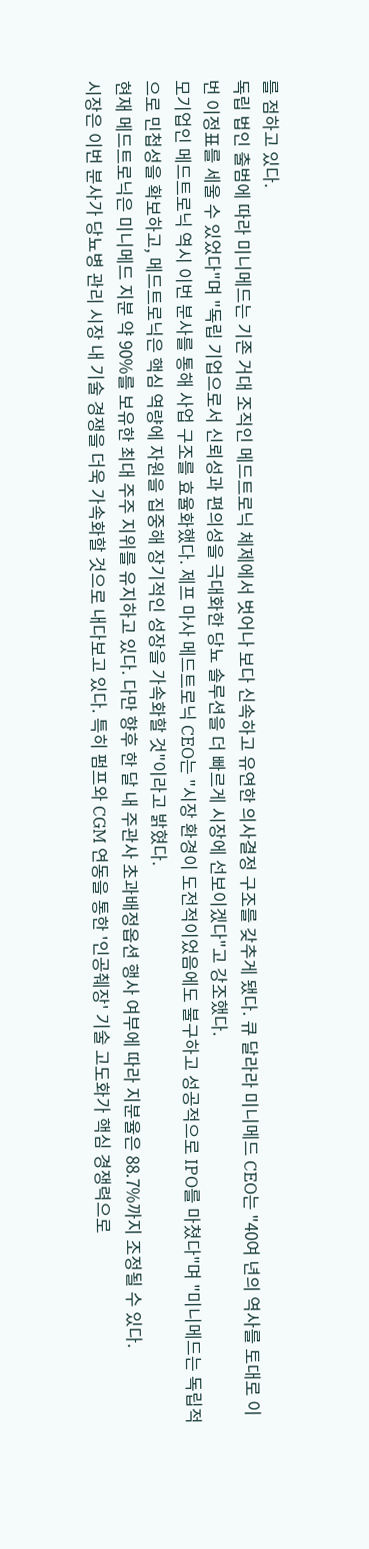를 점하고 있다.
독립 법인 출범에 따라 미니메드는 기존 거대 조직인 메드트로닉 체제에서 벗어나 보다 신속하고 유연한 의사결정 구조를 갖추게 됐다. 큐 달라라 미니메드 CEO는 "40여 년의 역사를 토대로 이번 이정표를 세울 수 있었다"며 "독립 기업으로서 신뢰성과 편의성을 극대화한 당뇨 솔루션을 더 빠르게 시장에 선보이겠다"고 강조했다.
모기업인 메드트로닉 역시 이번 분사를 통해 사업 구조를 효율화했다. 제프 마사 메드트로닉 CEO는 "시장 환경이 도전적이었음에도 불구하고 성공적으로 IPO를 마쳤다"며 "미니메드는 독립적으로 민첩성을 확보하고, 메드트로닉은 핵심 역량에 자원을 집중해 장기적인 성장을 가속화할 것"이라고 밝혔다.
현재 메드트로닉은 미니메드 지분 약 90%를 보유한 최대 주주 지위를 유지하고 있다. 다만 향후 한 달 내 주관사 초과배정옵션 행사 여부에 따라 지분율은 88.7%까지 조정될 수 있다.
시장은 이번 분사가 당뇨병 관리 시장 내 기술 경쟁을 더욱 가속화할 것으로 내다보고 있다. 특히 펌프와 CGM 연동을 통한 '인공췌장' 기술 고도화가 핵심 경쟁력으로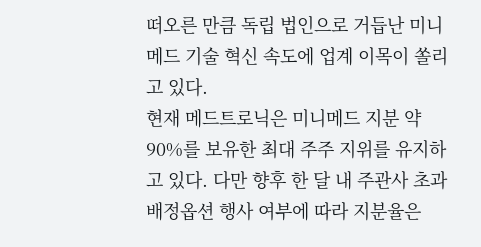떠오른 만큼 독립 법인으로 거듭난 미니메드 기술 혁신 속도에 업계 이목이 쏠리고 있다.
현재 메드트로닉은 미니메드 지분 약 90%를 보유한 최대 주주 지위를 유지하고 있다. 다만 향후 한 달 내 주관사 초과배정옵션 행사 여부에 따라 지분율은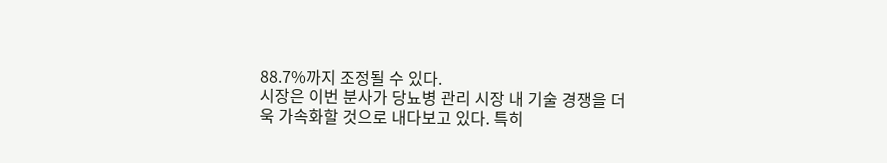88.7%까지 조정될 수 있다.
시장은 이번 분사가 당뇨병 관리 시장 내 기술 경쟁을 더욱 가속화할 것으로 내다보고 있다. 특히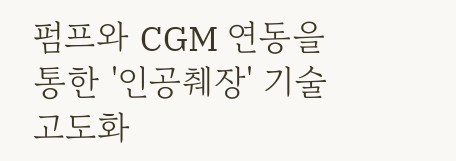펌프와 CGM 연동을 통한 '인공췌장' 기술 고도화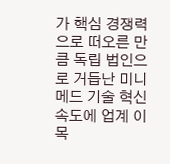가 핵심 경쟁력으로 떠오른 만큼 독립 법인으로 거듭난 미니메드 기술 혁신 속도에 업계 이목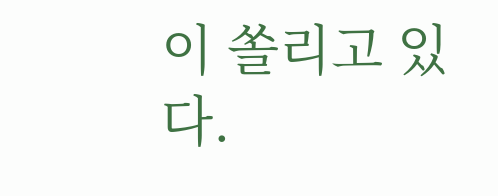이 쏠리고 있다.